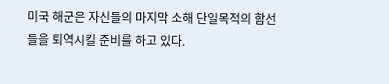미국 해군은 자신들의 마지막 소해 단일목적의 함선들을 퇴역시킬 준비를 하고 있다.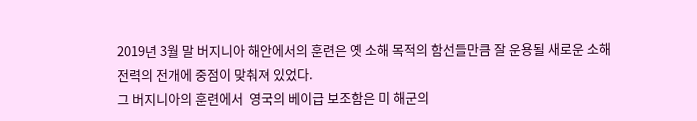2019년 3월 말 버지니아 해안에서의 훈련은 옛 소해 목적의 함선들만큼 잘 운용될 새로운 소해전력의 전개에 중점이 맞춰져 있었다.
그 버지니아의 훈련에서  영국의 베이급 보조함은 미 해군의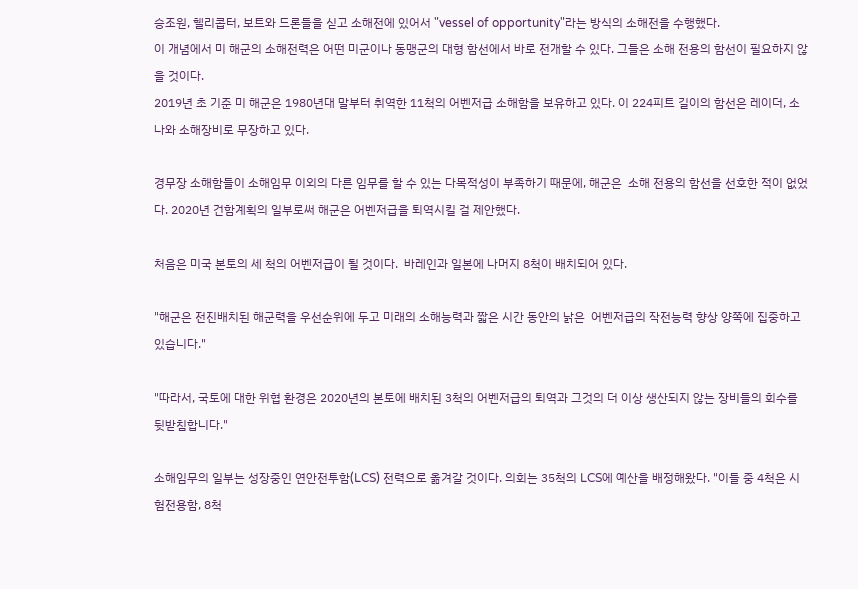승조원, 헬리콥터, 보트와 드론들을 싣고 소해전에 있어서 "vessel of opportunity"라는 방식의 소해전을 수행했다.
이 개념에서 미 해군의 소해전력은 어떤 미군이나 동맹군의 대형 함선에서 바로 전개할 수 있다. 그들은 소해 전용의 함선이 필요하지 않을 것이다.
2019년 초 기준 미 해군은 1980년대 말부터 취역한 11척의 어벤저급 소해함을 보유하고 있다. 이 224피트 길이의 함선은 레이더, 소나와 소해장비로 무장하고 있다.

경무장 소해함들이 소해임무 이외의 다른 임무를 할 수 있는 다목적성이 부족하기 때문에, 해군은  소해 전용의 함선을 선호한 적이 없었다. 2020년 건함계획의 일부로써 해군은 어벤저급을 퇴역시킬 걸 제안했다.

처음은 미국 본토의 세 척의 어벤저급이 될 것이다.  바레인과 일본에 나머지 8척이 배치되어 있다.

"해군은 전진배치된 해군력을 우선순위에 두고 미래의 소해능력과 짧은 시간 동안의 낡은  어벤저급의 작전능력 향상 양쪽에 집중하고 있습니다."

"따라서, 국토에 대한 위협 환경은 2020년의 본토에 배치된 3척의 어벤저급의 퇴역과 그것의 더 이상 생산되지 않는 장비들의 회수를 뒷받침합니다."

소해임무의 일부는 성장중인 연안전투함(LCS) 전력으로 옮겨갈 것이다. 의회는 35척의 LCS에 예산을 배정해왔다. "이들 중 4척은 시험전용함, 8척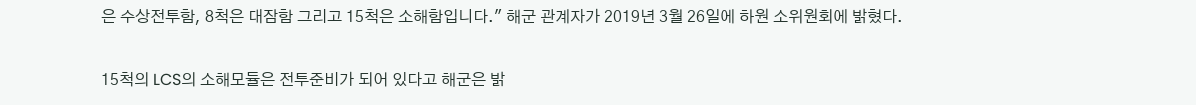은 수상전투함, 8척은 대잠함 그리고 15척은 소해함입니다." 해군 관계자가 2019년 3월 26일에 하원 소위원회에 밝혔다.

15척의 LCS의 소해모듈은 전투준비가 되어 있다고 해군은 밝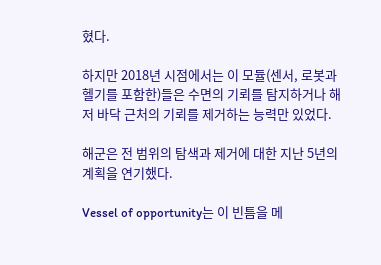혔다.

하지만 2018년 시점에서는 이 모듈(센서, 로봇과 헬기를 포함한)들은 수면의 기뢰를 탐지하거나 해저 바닥 근처의 기뢰를 제거하는 능력만 있었다.

해군은 전 범위의 탐색과 제거에 대한 지난 5년의 계획을 연기했다.

Vessel of opportunity는 이 빈틈을 메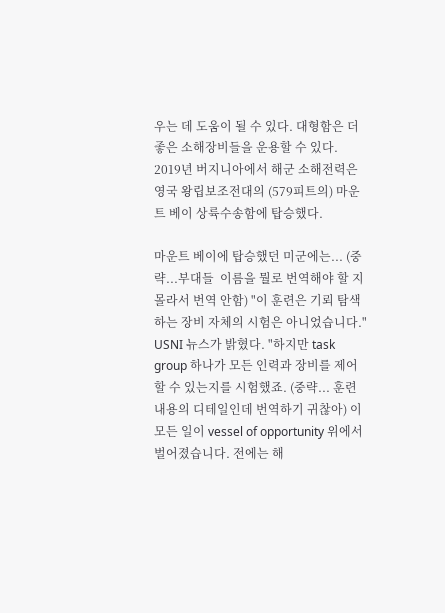우는 데 도움이 될 수 있다. 대형함은 더 좋은 소해장비들을 운용할 수 있다. 2019년 버지니아에서 해군 소해전력은 영국 왕립보조전대의 (579피트의) 마운트 베이 상륙수송함에 탑승했다.

마운트 베이에 탑승했던 미군에는... (중략...부대들  이름을 뭘로 번역해야 할 지 몰라서 번역 안함) "이 훈련은 기뢰 탐색하는 장비 자체의 시험은 아니었습니다." USNI 뉴스가 밝혔다. "하지만 task group 하나가 모든 인력과 장비를 제어할 수 있는지를 시험했죠. (중략... 훈련 내용의 디테일인데 번역하기 귀찮아) 이 모든 일이 vessel of opportunity 위에서 벌어졌습니다. 전에는 해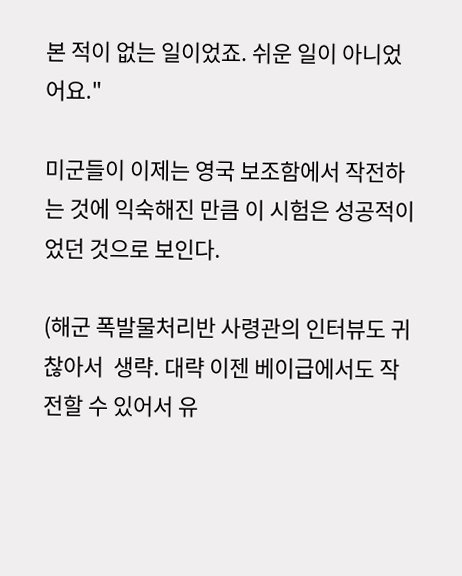본 적이 없는 일이었죠. 쉬운 일이 아니었어요."

미군들이 이제는 영국 보조함에서 작전하는 것에 익숙해진 만큼 이 시험은 성공적이었던 것으로 보인다.

(해군 폭발물처리반 사령관의 인터뷰도 귀찮아서  생략. 대략 이젠 베이급에서도 작전할 수 있어서 유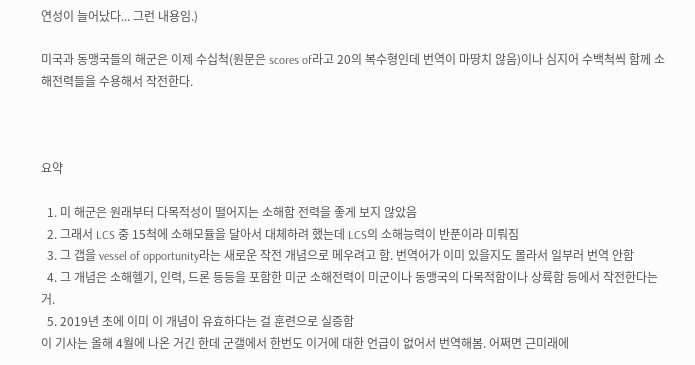연성이 늘어났다... 그런 내용임.)

미국과 동맹국들의 해군은 이제 수십척(원문은 scores of라고 20의 복수형인데 번역이 마땅치 않음)이나 심지어 수백척씩 함께 소해전력들을 수용해서 작전한다.



요약

  1. 미 해군은 원래부터 다목적성이 떨어지는 소해함 전력을 좋게 보지 않았음
  2. 그래서 LCS 중 15척에 소해모듈을 달아서 대체하려 했는데 LCS의 소해능력이 반푼이라 미뤄짐
  3. 그 갭을 vessel of opportunity라는 새로운 작전 개념으로 메우려고 함. 번역어가 이미 있을지도 몰라서 일부러 번역 안함
  4. 그 개념은 소해헬기, 인력, 드론 등등을 포함한 미군 소해전력이 미군이나 동맹국의 다목적함이나 상륙함 등에서 작전한다는 거.
  5. 2019년 초에 이미 이 개념이 유효하다는 걸 훈련으로 실증함
이 기사는 올해 4월에 나온 거긴 한데 군갤에서 한번도 이거에 대한 언급이 없어서 번역해봄. 어쩌면 근미래에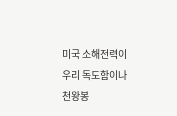미국 소해전력이 우리 독도함이나 천왕봉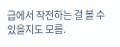급에서 작전하는 걸 볼 수 있을지도 모름.